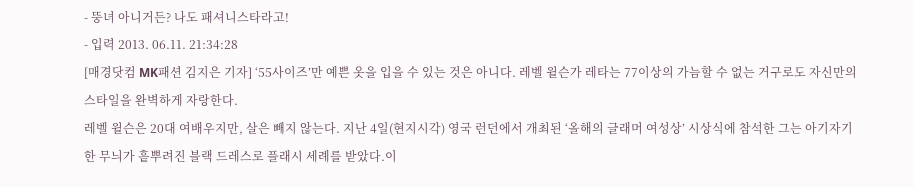- 뚱녀 아니거든? 나도 패셔니스타라고!
- 입력 2013. 06.11. 21:34:28
[매경닷컴 MK패션 김지은 기자] ‘55사이즈’만 예쁜 옷을 입을 수 있는 것은 아니다. 레벨 윌슨가 레타는 77이상의 가늠할 수 없는 거구로도 자신만의 스타일을 완벽하게 자랑한다.
레벨 윌슨은 20대 여배우지만, 살은 빼지 않는다. 지난 4일(현지시각) 영국 런던에서 개최된 ‘올해의 글래머 여성상’ 시상식에 참석한 그는 아기자기한 무늬가 흩뿌려진 블랙 드레스로 플래시 세례를 받았다.이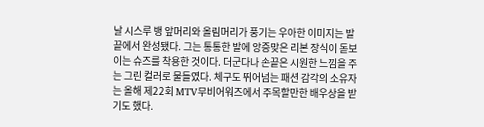날 시스루 뱅 앞머리와 올림머리가 풍기는 우아한 이미지는 발끝에서 완성됐다. 그는 통통한 발에 앙증맞은 리본 장식이 돋보이는 슈즈를 착용한 것이다. 더군다나 손끝은 시원한 느낌을 주는 그린 컬러로 물들였다. 체구도 뛰어넘는 패션 감각의 소유자는 올해 제22회 MTV무비어워즈에서 주목할만한 배우상을 받기도 했다.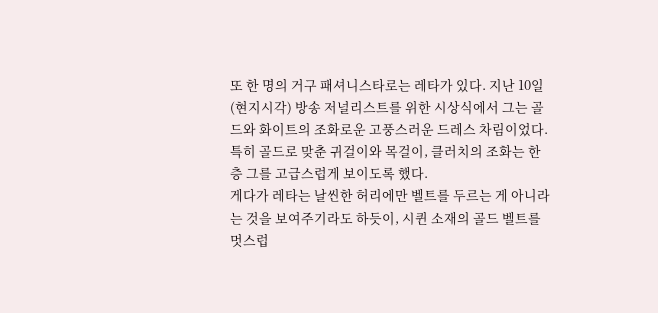또 한 명의 거구 패셔니스타로는 레타가 있다. 지난 10일(현지시각) 방송 저널리스트를 위한 시상식에서 그는 골드와 화이트의 조화로운 고풍스러운 드레스 차림이었다. 특히 골드로 맞춘 귀걸이와 목걸이, 클러치의 조화는 한층 그를 고급스럽게 보이도록 했다.
게다가 레타는 날씬한 허리에만 벨트를 두르는 게 아니라는 것을 보여주기라도 하듯이, 시퀸 소재의 골드 벨트를 멋스럽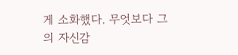게 소화했다. 무엇보다 그의 자신감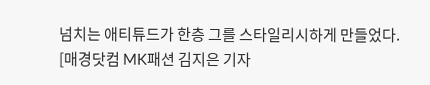넘치는 애티튜드가 한층 그를 스타일리시하게 만들었다.
[매경닷컴 MK패션 김지은 기자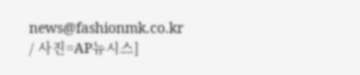news@fashionmk.co.kr / 사진=AP뉴시스]